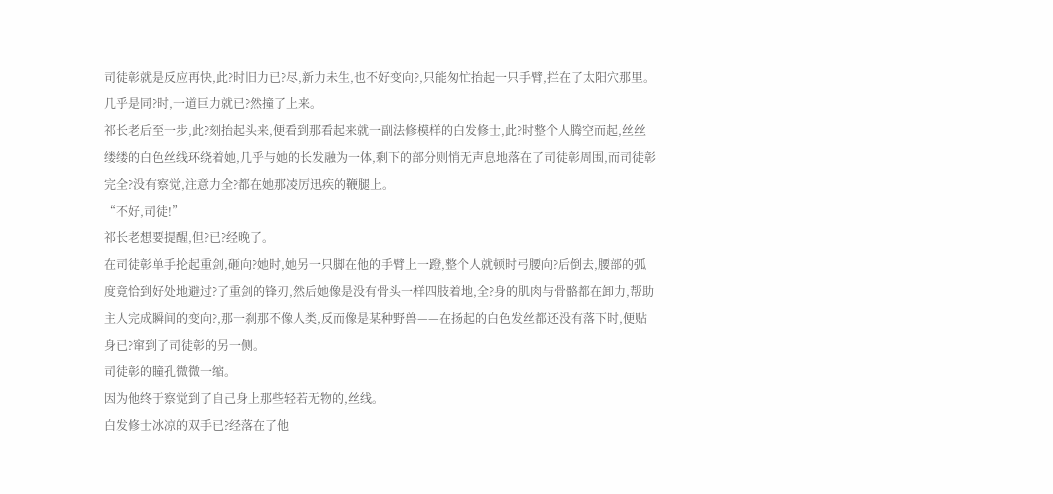司徒彰就是反应再快,此?时旧力已?尽,新力未生,也不好变向?,只能匆忙抬起一只手臂,拦在了太阳穴那里。
几乎是同?时,一道巨力就已?然撞了上来。
祁长老后至一步,此?刻抬起头来,便看到那看起来就一副法修模样的白发修士,此?时整个人腾空而起,丝丝缕缕的白色丝线环绕着她,几乎与她的长发融为一体,剩下的部分则悄无声息地落在了司徒彰周围,而司徒彰完全?没有察觉,注意力全?都在她那凌厉迅疾的鞭腿上。
“不好,司徒!”
祁长老想要提醒,但?已?经晚了。
在司徒彰单手抡起重剑,砸向?她时,她另一只脚在他的手臂上一蹬,整个人就顿时弓腰向?后倒去,腰部的弧度竟恰到好处地避过?了重剑的锋刃,然后她像是没有骨头一样四肢着地,全?身的肌肉与骨骼都在卸力,帮助主人完成瞬间的变向?,那一刹那不像人类,反而像是某种野兽——在扬起的白色发丝都还没有落下时,便贴身已?窜到了司徒彰的另一侧。
司徒彰的瞳孔微微一缩。
因为他终于察觉到了自己身上那些轻若无物的,丝线。
白发修士冰凉的双手已?经落在了他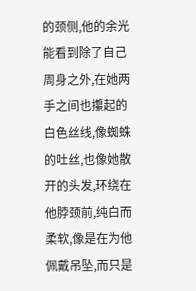的颈侧,他的余光能看到除了自己周身之外,在她两手之间也攥起的白色丝线,像蜘蛛的吐丝,也像她散开的头发,环绕在他脖颈前,纯白而柔软,像是在为他佩戴吊坠,而只是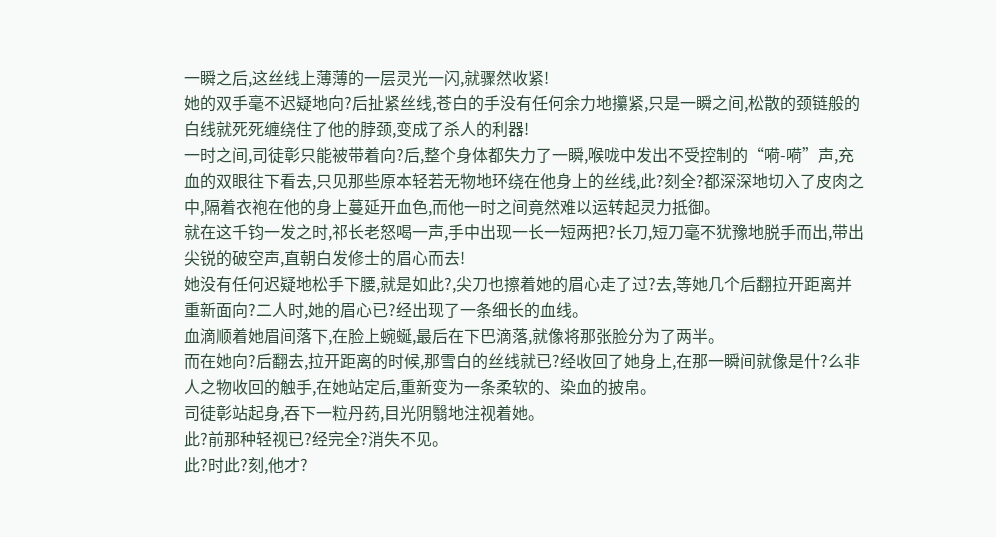一瞬之后,这丝线上薄薄的一层灵光一闪,就骤然收紧!
她的双手毫不迟疑地向?后扯紧丝线,苍白的手没有任何余力地攥紧,只是一瞬之间,松散的颈链般的白线就死死缠绕住了他的脖颈,变成了杀人的利器!
一时之间,司徒彰只能被带着向?后,整个身体都失力了一瞬,喉咙中发出不受控制的“嗬-嗬”声,充血的双眼往下看去,只见那些原本轻若无物地环绕在他身上的丝线,此?刻全?都深深地切入了皮肉之中,隔着衣袍在他的身上蔓延开血色,而他一时之间竟然难以运转起灵力抵御。
就在这千钧一发之时,祁长老怒喝一声,手中出现一长一短两把?长刀,短刀毫不犹豫地脱手而出,带出尖锐的破空声,直朝白发修士的眉心而去!
她没有任何迟疑地松手下腰,就是如此?,尖刀也擦着她的眉心走了过?去,等她几个后翻拉开距离并重新面向?二人时,她的眉心已?经出现了一条细长的血线。
血滴顺着她眉间落下,在脸上蜿蜒,最后在下巴滴落,就像将那张脸分为了两半。
而在她向?后翻去,拉开距离的时候,那雪白的丝线就已?经收回了她身上,在那一瞬间就像是什?么非人之物收回的触手,在她站定后,重新变为一条柔软的、染血的披帛。
司徒彰站起身,吞下一粒丹药,目光阴翳地注视着她。
此?前那种轻视已?经完全?消失不见。
此?时此?刻,他才?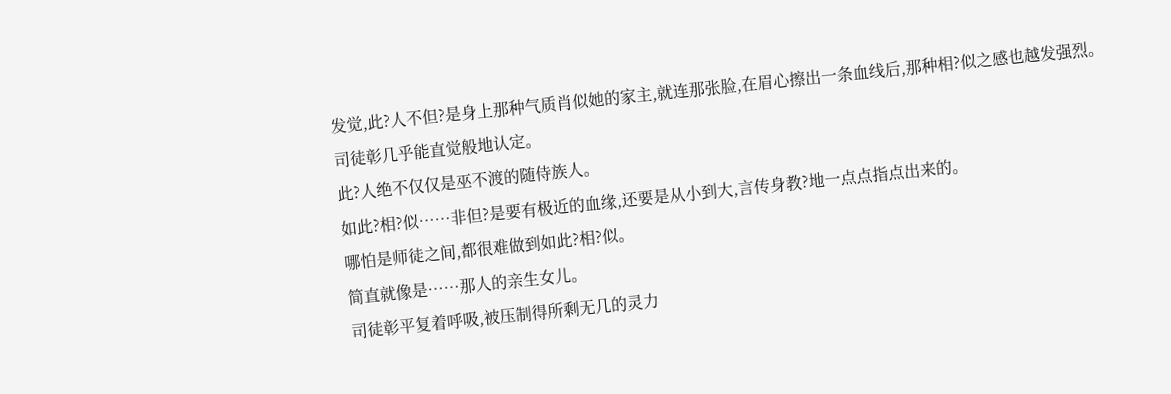发觉,此?人不但?是身上那种气质肖似她的家主,就连那张脸,在眉心擦出一条血线后,那种相?似之感也越发强烈。
司徒彰几乎能直觉般地认定。
此?人绝不仅仅是巫不渡的随侍族人。
如此?相?似……非但?是要有极近的血缘,还要是从小到大,言传身教?地一点点指点出来的。
哪怕是师徒之间,都很难做到如此?相?似。
简直就像是……那人的亲生女儿。
司徒彰平复着呼吸,被压制得所剩无几的灵力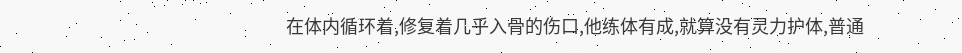在体内循环着,修复着几乎入骨的伤口,他练体有成,就算没有灵力护体,普通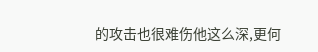的攻击也很难伤他这么深,更何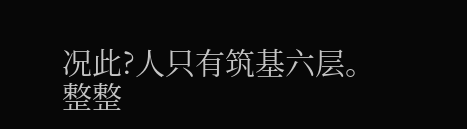况此?人只有筑基六层。
整整